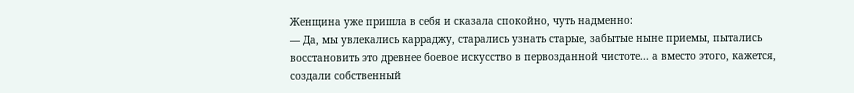Женщина уже пришла в себя и сказала спокойно, чуть надменно:
— Да, мы увлекались карраджу, старались узнать старые, забытые ныне приемы, пытались восстановить это древнее боевое искусство в первозданной чистоте... а вместо этого, кажется, создали собственный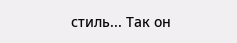стиль... Так он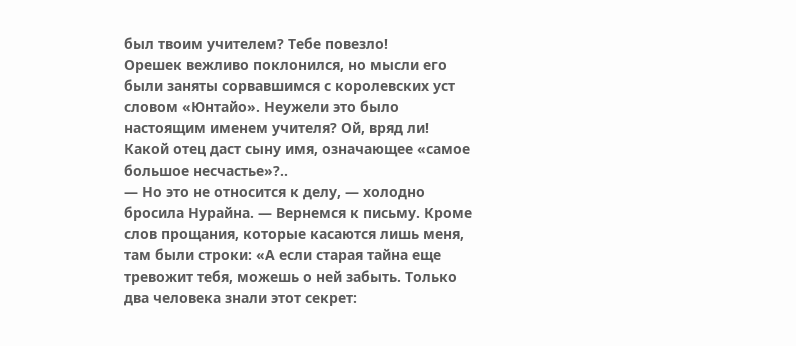был твоим учителем? Тебе повезло!
Орешек вежливо поклонился, но мысли его были заняты сорвавшимся с королевских уст словом «Юнтайо». Неужели это было настоящим именем учителя? Ой, вряд ли! Какой отец даст сыну имя, означающее «самое большое несчастье»?..
— Но это не относится к делу, — холодно бросила Нурайна. — Вернемся к письму. Кроме слов прощания, которые касаются лишь меня, там были строки: «А если старая тайна еще тревожит тебя, можешь о ней забыть. Только два человека знали этот секрет: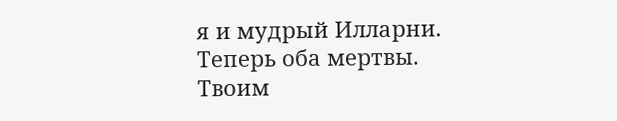я и мудрый Илларни. Теперь оба мертвы. Твоим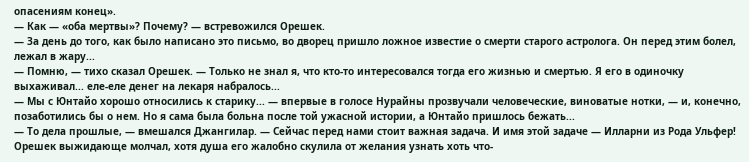опасениям конец».
— Как — «оба мертвы»? Почему? — встревожился Орешек.
— За день до того, как было написано это письмо, во дворец пришло ложное известие о смерти старого астролога. Он перед этим болел, лежал в жару...
— Помню, — тихо сказал Орешек. — Только не знал я, что кто-то интересовался тогда его жизнью и смертью. Я его в одиночку выхаживал... еле-еле денег на лекаря набралось...
— Мы с Юнтайо хорошо относились к старику... — впервые в голосе Нурайны прозвучали человеческие, виноватые нотки, — и, конечно, позаботились бы о нем. Но я сама была больна после той ужасной истории, а Юнтайо пришлось бежать...
— То дела прошлые, — вмешался Джангилар. — Сейчас перед нами стоит важная задача. И имя этой задаче — Илларни из Рода Ульфер!
Орешек выжидающе молчал, хотя душа его жалобно скулила от желания узнать хоть что-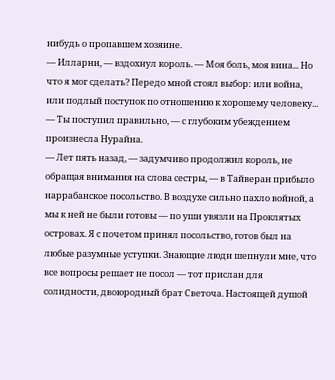нибудь о пропавшем хозяине.
— Илларни, — вздохнул король. — Моя боль, моя вина... Но что я мог сделать? Передо мной стоял выбор: или война, или подлый поступок по отношению к хорошему человеку...
— Ты поступил правильно, — с глубоким убеждением произнесла Нурайна.
— Лет пять назад, — задумчиво продолжил король, не обращая внимания на слова сестры, — в Тайверан прибыло наррабанское посольство. В воздухе сильно пахло войной, а мы к ней не были готовы — по уши увязли на Проклятых островах. Я с почетом принял посольство, готов был на любые разумные уступки. Знающие люди шепнули мне, что все вопросы решает не посол — тот прислан для солидности, двоюродный брат Светоча. Настоящей душой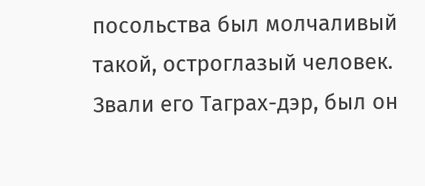посольства был молчаливый такой, остроглазый человек. Звали его Таграх-дэр, был он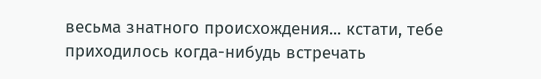весьма знатного происхождения... кстати, тебе приходилось когда-нибудь встречать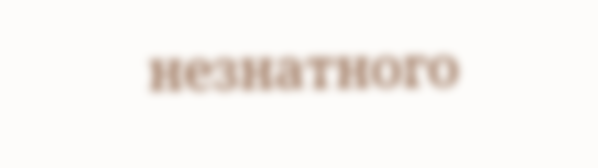незнатного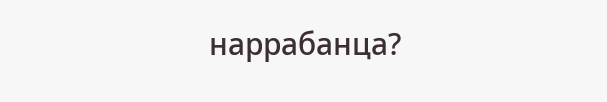наррабанца?